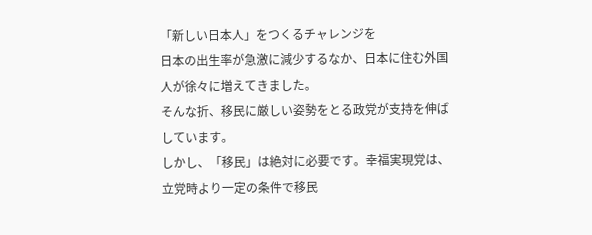「新しい日本人」をつくるチャレンジを
日本の出生率が急激に減少するなか、日本に住む外国人が徐々に増えてきました。
そんな折、移民に厳しい姿勢をとる政党が支持を伸ばしています。
しかし、「移民」は絶対に必要です。幸福実現党は、立党時より一定の条件で移民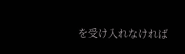を受け入れなければ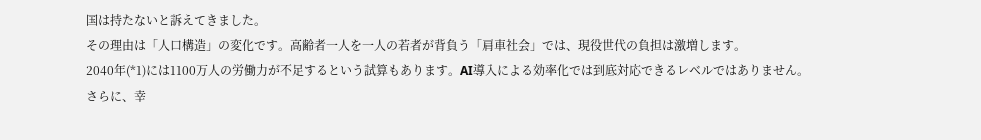国は持たないと訴えてきました。
その理由は「人口構造」の変化です。高齢者一人を一人の若者が背負う「肩車社会」では、現役世代の負担は激増します。
2040年(*1)には1100万人の労働力が不足するという試算もあります。AI導入による効率化では到底対応できるレベルではありません。
さらに、幸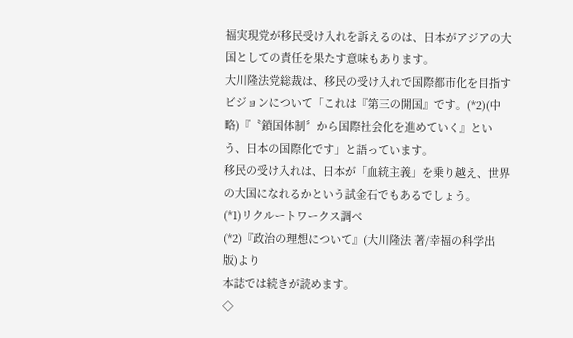福実現党が移民受け入れを訴えるのは、日本がアジアの大国としての責任を果たす意味もあります。
大川隆法党総裁は、移民の受け入れで国際都市化を目指すビジョンについて「これは『第三の開国』です。(*2)(中略)『〝鎖国体制〞から国際社会化を進めていく』という、日本の国際化です」と語っています。
移民の受け入れは、日本が「血統主義」を乗り越え、世界の大国になれるかという試金石でもあるでしょう。
(*1)リクルートワークス調べ
(*2)『政治の理想について』(大川隆法 著/幸福の科学出版)より
本誌では続きが読めます。
◇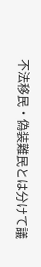不法移民・偽装難民とは分けて議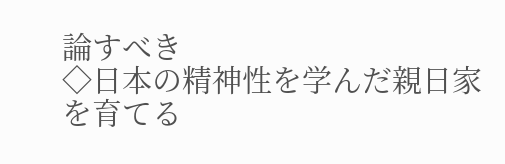論すべき
◇日本の精神性を学んだ親日家を育てる